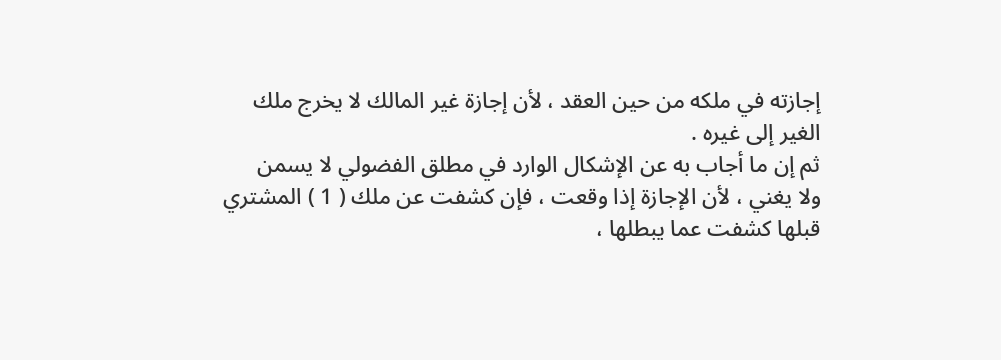إجازته في ملكه من حين العقد ، لأن إجازة غير المالك لا يخرج ملك
الغير إلى غيره .
ثم إن ما أجاب به عن الإشكال الوارد في مطلق الفضولي لا يسمن
ولا يغني ، لأن الإجازة إذا وقعت ، فإن كشفت عن ملك ( 1 ) المشتري
قبلها كشفت عما يبطلها ،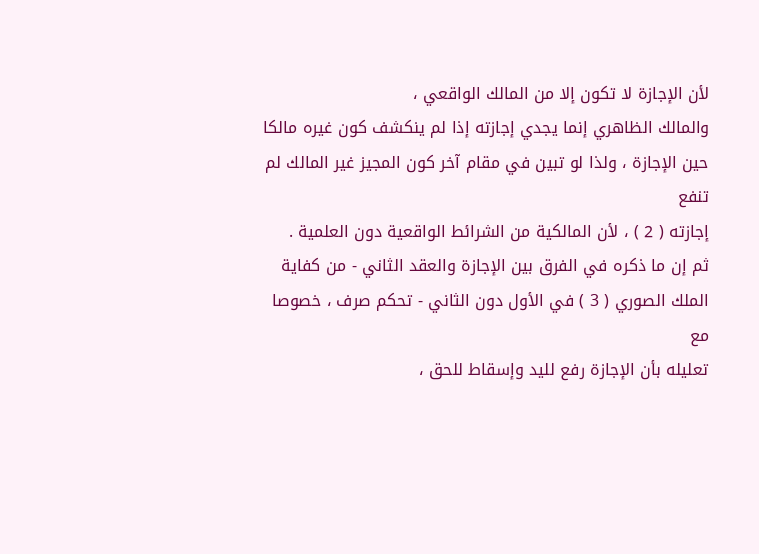لأن الإجازة لا تكون إلا من المالك الواقعي ،
والمالك الظاهري إنما يجدي إجازته إذا لم ينكشف كون غيره مالكا
حين الإجازة ، ولذا لو تبين في مقام آخر كون المجيز غير المالك لم تنفع
إجازته ( 2 ) ، لأن المالكية من الشرائط الواقعية دون العلمية .
ثم إن ما ذكره في الفرق بين الإجازة والعقد الثاني - من كفاية
الملك الصوري ( 3 ) في الأول دون الثاني - تحكم صرف ، خصوصا مع
تعليله بأن الإجازة رفع لليد وإسقاط للحق ،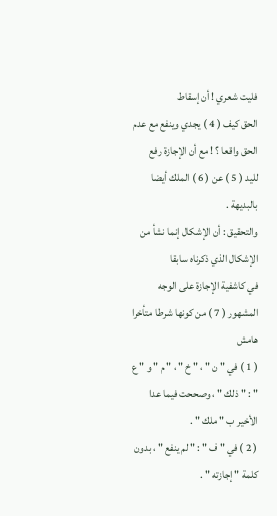فليت شعري ! أن إسقاط
الحق كيف ( 4 ) يجدي وينفع مع عدم الحق واقعا ؟ ! مع أن الإجازة رفع
لليد ( 5 ) عن ( 6 ) الملك أيضا بالبديهة .
والتحقيق : أن الإشكال إنما نشأ من الإشكال الذي ذكرناه سابقا
في كاشفية الإجازة على الوجه المشهور ( 7 ) من كونها شرطا متأخرا
هامش
( 1 ) في " ن " ، " خ " ، " م " و " ع " : " ذلك " ، وصححت فيما عدا الأخير ب " ملك " .
( 2 ) في " ف " : " لم ينفع " ، بدون كلمة " إجازته " .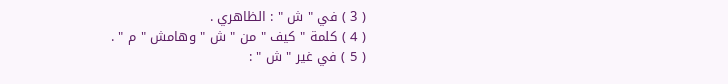( 3 ) في " ش " : الظاهري .
( 4 ) كلمة " كيف " من " ش " وهامش " م " .
( 5 ) في غير " ش " :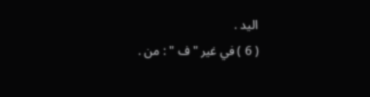اليد .
( 6 ) في غير " ف " : من .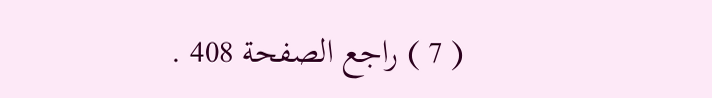( 7 ) راجع الصفحة 408 .